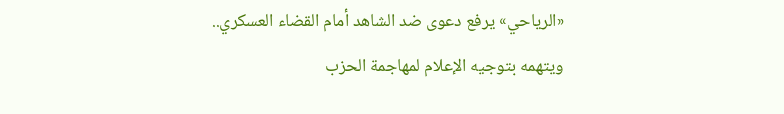«الرياحي» يرفع دعوى ضد الشاهد أمام القضاء العسكري.. ويتهمه بتوجيه الإعلام لمهاجمة الحزب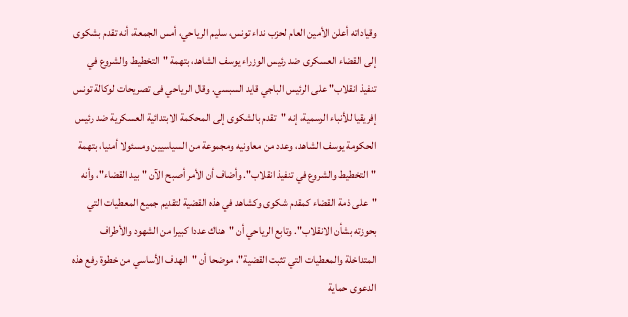وقياداته أعلن الأمين العام لحزب نداء تونس، سليم الرياحي، أمس الجمعة، أنه تقدم بشكوى إلى القضاء العسكرى ضد رئيس الوزراء يوسف الشاهد، بتهمة "التخطيط والشروع في تنفيذ انقلاب" على الرئيس الباجي قايد السبسي. وقال الرياحي فى تصريحات لوكالة تونس إفريقيا للأنباء الرسمية، إنه "تقدم بالشكوى إلى المحكمة الابتدائية العسكرية ضد رئيس الحكومة يوسف الشاهد، وعدد من معاونيه ومجموعة من السياسيين ومسئولا أمنيا، بتهمة "التخطيط والشروع في تنفيذ انقلاب". وأضاف أن الأمر أصبح الآن "بيد القضاء"، وأنه "على ذمة القضاء كمقدم شكوى وكشاهد في هذه القضية لتقديم جميع المعطيات التي بحوزته بشأن الانقلاب". وتابع الرياحي أن "هناك عددا كبيرا من الشهود والأطراف المتداخلة والمعطيات التي تثبت القضية"، موضحا أن "الهدف الأساسي من خطوة رفع هذه الدعوى حماية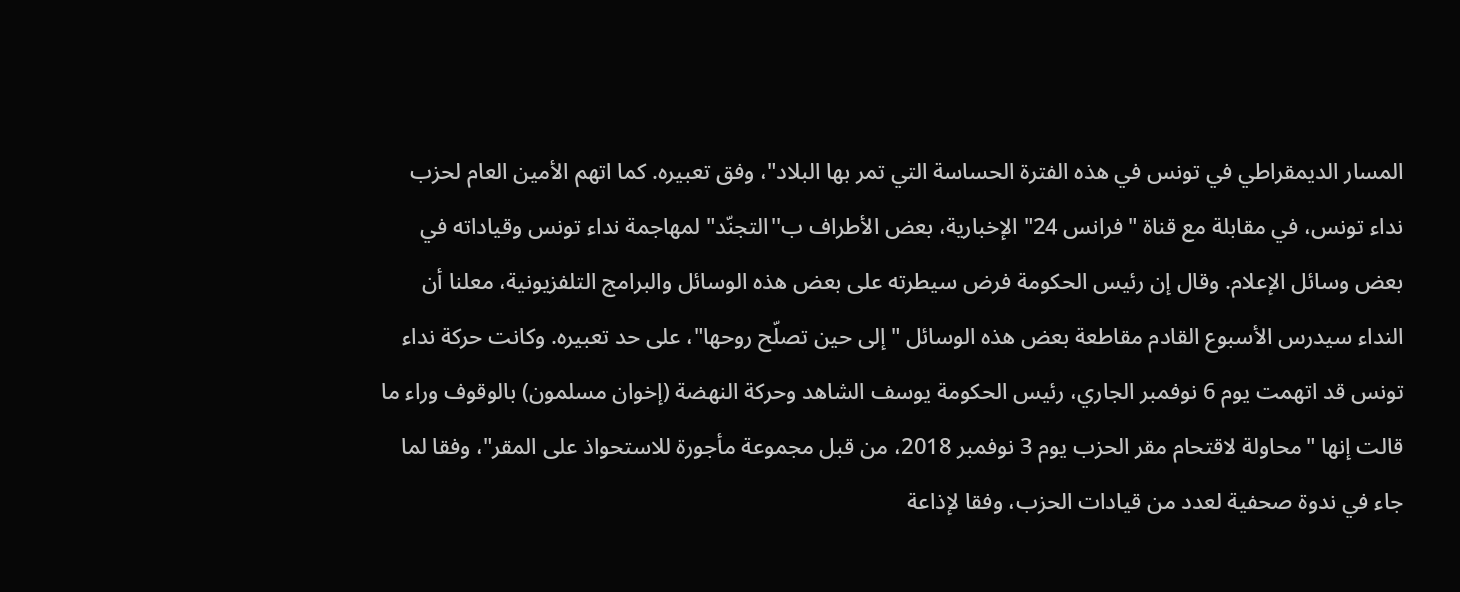المسار الديمقراطي في تونس في هذه الفترة الحساسة التي تمر بها البلاد"، وفق تعبيره. كما اتهم الأمين العام لحزب نداء تونس، في مقابلة مع قناة "فرانس 24" الإخبارية، بعض الأطراف ب''التجنّد" لمهاجمة نداء تونس وقياداته في بعض وسائل الإعلام. وقال إن رئيس الحكومة فرض سيطرته على بعض هذه الوسائل والبرامج التلفزيونية، معلنا أن النداء سيدرس الأسبوع القادم مقاطعة بعض هذه الوسائل "إلى حين تصلّح روحها"، على حد تعبيره. وكانت حركة نداء تونس قد اتهمت يوم 6 نوفمبر الجاري، رئيس الحكومة يوسف الشاهد وحركة النهضة (إخوان مسلمون) بالوقوف وراء ما قالت إنها "محاولة لاقتحام مقر الحزب يوم 3 نوفمبر 2018، من قبل مجموعة مأجورة للاستحواذ على المقر"، وفقا لما جاء في ندوة صحفية لعدد من قيادات الحزب، وفقا لإذاعة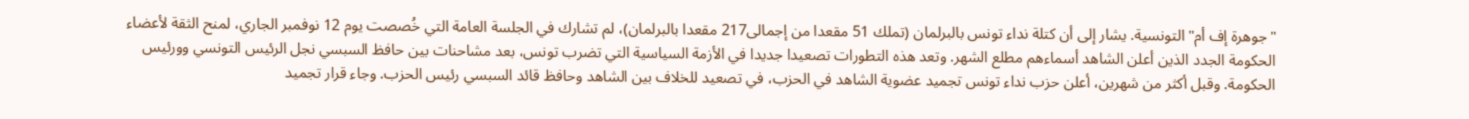"جوهرة إف أم" التونسية. يشار إلى أن كتلة نداء تونس بالبرلمان (تملك 51 مقعدا من إجمالى217 مقعدا بالبرلمان)، لم تشارك في الجلسة العامة التي خُصصت يوم 12 نوفمبر الجاري، لمنح الثقة لأعضاء الحكومة الجدد الذين أعلن الشاهد أسماءهم مطلع الشهر. وتعد هذه التطورات تصعيدا جديدا في الأزمة السياسية التي تضرب تونس، بعد مشاحنات بين حافظ السبسي نجل الرئيس التونسي وورئيس الحكومة. وقبل أكثر من شهرين، أعلن حزب نداء تونس تجميد عضوية الشاهد في الحزب، في تصعيد للخلاف بين الشاهد وحافظ قائد السبسي رئيس الحزب. وجاء قرار تجميد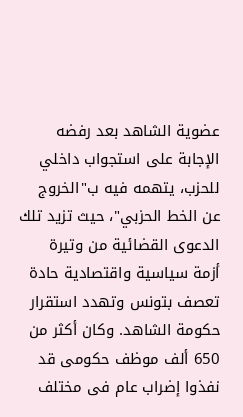عضوية الشاهد بعد رفضه الإجابة على استجواب داخلي للحزب، يتهمه فيه ب"الخروج عن الخط الحزبي"، حيث تزيد تلك الدعوى القضائية من وتيرة أزمة سياسية واقتصادية حادة تعصف بتونس وتهدد استقرار حكومة الشاهد. وكان أكثر من 650 ألف موظف حكومى قد نفذوا إضراب عام فى مختلف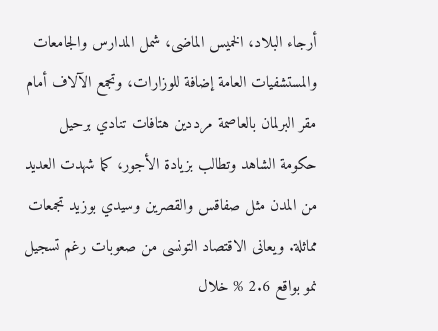أرجاء البلاد، الخميس الماضى، شمل المدارس والجامعات والمستشفيات العامة إضافة للوزارات، وتجمع الآلاف أمام مقر البرلمان بالعاصمة مرددين هتافات تنادي برحيل حكومة الشاهد وتطالب بزيادة الأجور، كما شهدت العديد من المدن مثل صفاقس والقصرين وسيدي بوزيد تجمعات مماثلة. ويعانى الاقتصاد التونسى من صعوبات رغم تسجيل نمو بواقع 2.6 % خلال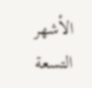الأشهر التسعة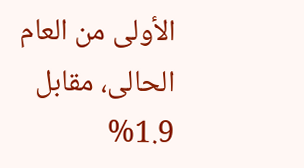الأولى من العام الحالى، مقابل 1.9%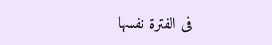فى الفترة نفسها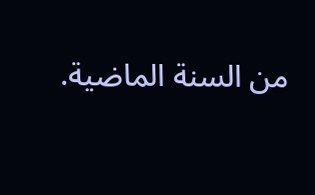من السنة الماضية.